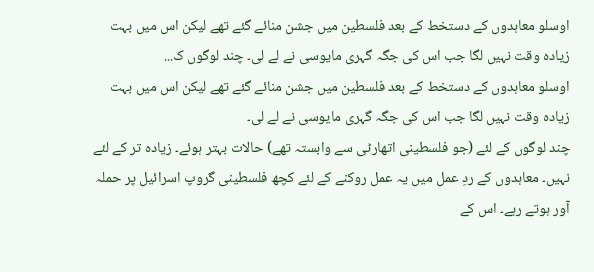اوسلو معاہدوں کے دستخط کے بعد فلسطین میں جشن منائے گئے تھے لیکن اس میں بہت زیادہ وقت نہیں لگا جب اس کی جگہ گہری مایوسی نے لے لی۔ چند لوگوں ک...
اوسلو معاہدوں کے دستخط کے بعد فلسطین میں جشن منائے گئے تھے لیکن اس میں بہت زیادہ وقت نہیں لگا جب اس کی جگہ گہری مایوسی نے لے لی۔
چند لوگوں کے لئے (جو فلسطینی اتھارٹی سے وابستہ تھے) حالات بہتر ہوئے۔ زیادہ تر کے لئے نہیں۔ معاہدوں کے ردِ عمل میں یہ عمل روکنے کے لئے کچھ فلسطینی گروپ اسرائیل پر حملہ آور ہوتے رہے۔ اس کے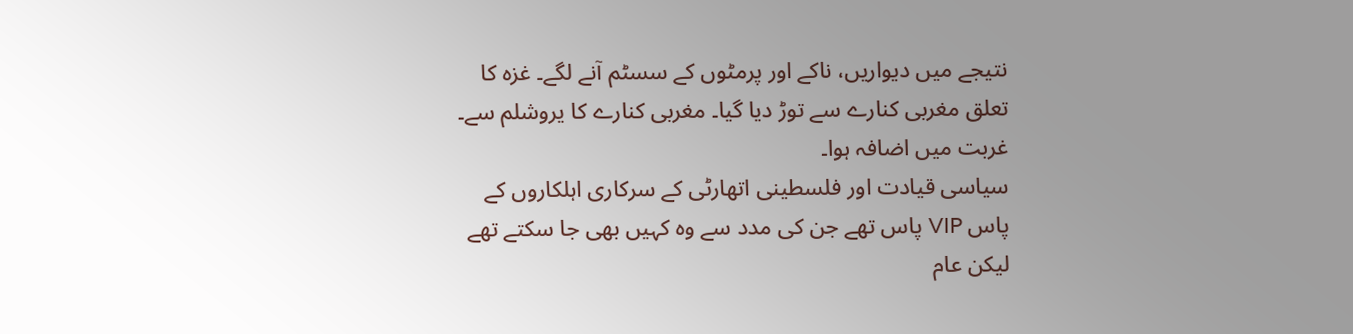نتیجے میں دیواریں، ناکے اور پرمٹوں کے سسٹم آنے لگے۔ غزہ کا تعلق مغربی کنارے سے توڑ دیا گیا۔ مغربی کنارے کا یروشلم سے۔ غربت میں اضافہ ہوا۔
سیاسی قیادت اور فلسطینی اتھارٹی کے سرکاری اہلکاروں کے پاس VIP پاس تھے جن کی مدد سے وہ کہیں بھی جا سکتے تھے لیکن عام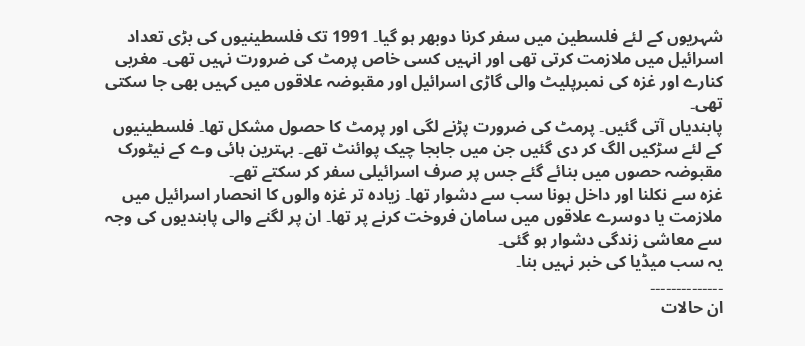شہریوں کے لئے فلسطین میں سفر کرنا دوبھر ہو گیا۔ 1991 تک فلسطینیوں کی بڑی تعداد اسرائیل میں ملازمت کرتی تھی اور انہیں کسی خاص پرمٹ کی ضرورت نہیں تھی۔ مغربی کنارے اور غزہ کی نمبرپلیٹ والی گاڑی اسرائیل اور مقبوضہ علاقوں میں کہیں بھی جا سکتی تھی۔
پابندیاں آتی گئیں۔ پرمٹ کی ضرورت پڑنے لگی اور پرمٹ کا حصول مشکل تھا۔ فلسطینیوں کے لئے سڑکیں الگ کر دی گئیں جن میں جابجا چیک پوائنٹ تھے۔ بہترین ہائی وے کے نیٹورک مقبوضہ حصوں میں بنائے گئے جس پر صرف اسرائیلی سفر کر سکتے تھے۔
غزہ سے نکلنا اور داخل ہونا سب سے دشوار تھا۔ زیادہ تر غزہ والوں کا انحصار اسرائیل میں ملازمت یا دوسرے علاقوں میں سامان فروخت کرنے پر تھا۔ ان پر لگنے والی پابندیوں کی وجہ سے معاشی زندگی دشوار ہو گئی۔
یہ سب میڈیا کی خبر نہیں بنا۔
۔۔۔۔۔۔۔۔۔۔۔۔۔۔
ان حالات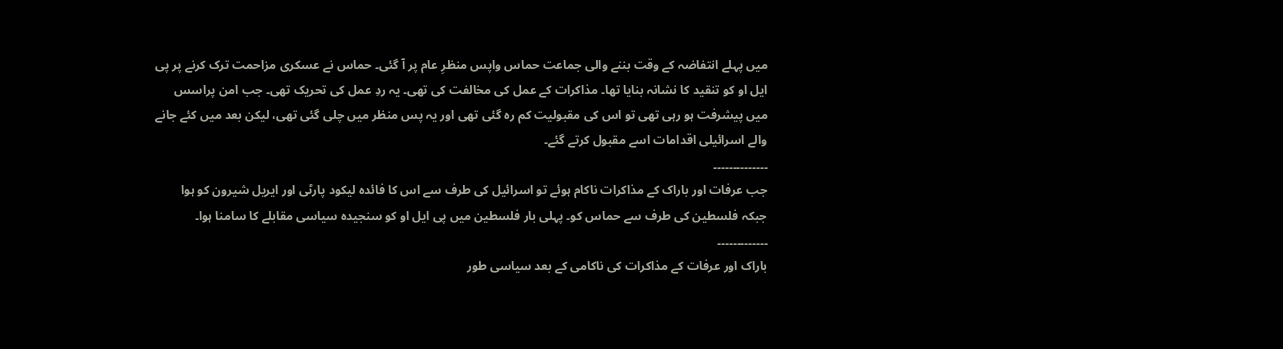میں پہلے انتفاضہ کے وقت بننے والی جماعت حماس واپس منظرِ عام پر آ گئی۔ حماس نے عسکری مزاحمت ترک کرنے پر پی ایل او کو تنقید کا نشانہ بنایا تھا۔ مذاکرات کے عمل کی مخالفت کی تھی۔ یہ ردِ عمل کی تحریک تھی۔ جب امن پراسس میں پیشرفت ہو رہی تھی تو اس کی مقبولیت کم رہ گئی تھی اور یہ پس منظر میں چلی گئی تھی، لیکن بعد میں کئے جانے والے اسرائیلی اقدامات اسے مقبول کرتے گئے۔
۔۔۔۔۔۔۔۔۔۔۔۔۔۔
جب عرفات اور باراک کے مذاکرات ناکام ہوئے تو اسرائیل کی طرف سے اس کا فائدہ لیکود پارٹی اور ایریل شیرون کو ہوا جبکہ فلسطین کی طرف سے حماس کو۔ پہلی بار فلسطین میں پی ایل او کو سنجیدہ سیاسی مقابلے کا سامنا ہوا۔
۔۔۔۔۔۔۔۔۔۔۔۔۔
باراک اور عرفات کے مذاکرات کی ناکامی کے بعد سیاسی طور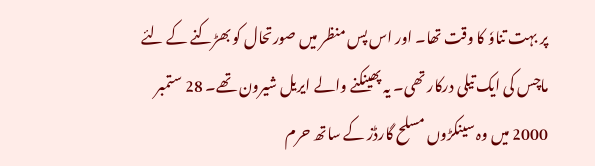پر بہت تناوٗ کا وقت تھا۔ اور اس پس منظر میں صورتحال کو بھڑکنے کے لئے ماچس کی ایک تیلی درکار تھی۔ یہ پھینکنے والے ایریل شیرون تھے۔ 28 ستمبر 2000 میں وہ سینکڑوں مسلح گارڈز کے ساتھ حرم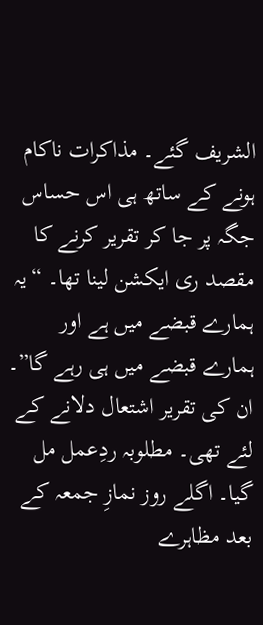الشریف گئے۔ مذاکرات ناکام ہونے کے ساتھ ہی اس حساس جگہ پر جا کر تقریر کرنے کا مقصد ری ایکشن لینا تھا۔ “یہ ہمارے قبضے میں ہے اور ہمارے قبضے میں ہی رہے گا”۔ ان کی تقریر اشتعال دلانے کے لئے تھی۔ مطلوبہ ردِعمل مل گیا۔ اگلے روز نمازِ جمعہ کے بعد مظاہرے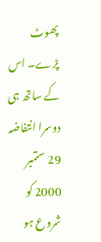پھوٹ پڑے۔ اس کے ساتھ ہی دوسرا انتفاضہ 29 ستمبر 2000 کو شروع ہو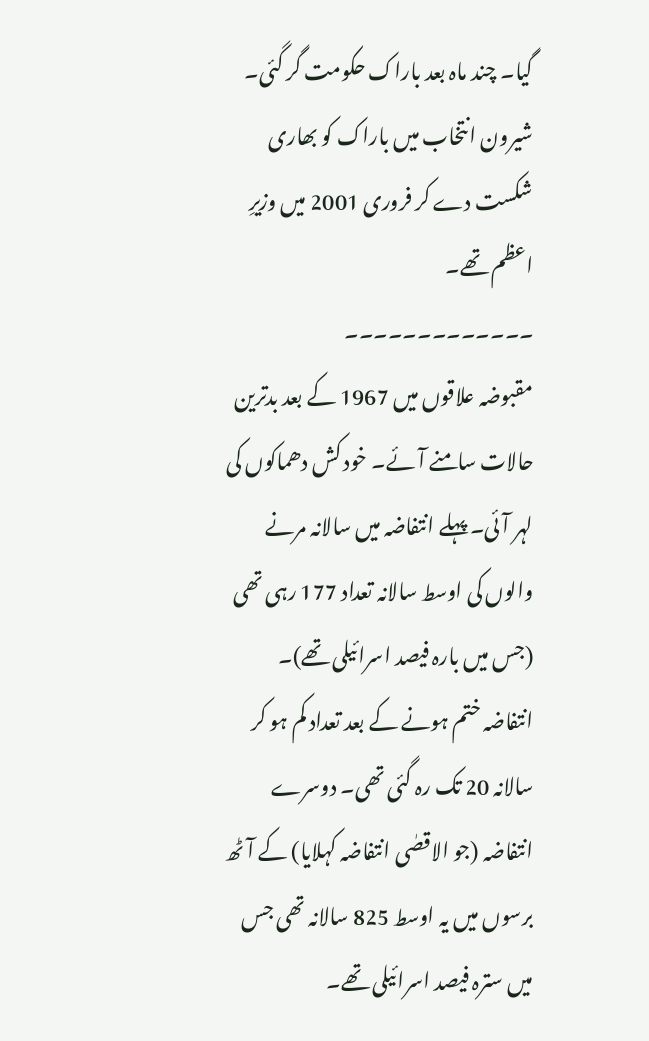گیا۔ چند ماہ بعد باراک حکومت گر گئی۔ شیرون انتخاب میں باراک کو بھاری شکست دے کر فروری 2001 میں وزیرِ اعظم تھے۔
۔۔۔۔۔۔۔۔۔۔۔۔۔
مقبوضہ علاقوں میں 1967 کے بعد بدترین حالات سامنے آئے۔ خود کش دھماکوں کی لہر آئی۔ پہلے انتفاضہ میں سالانہ مرنے والوں کی اوسط سالانہ تعداد 177 رہی تھی (جس میں بارہ فیصد اسرائیلی تھے)۔ انتفاضہ ختم ہونے کے بعد تعداد کم ہو کر سالانہ 20 تک رہ گئی تھی۔ دوسرے انتفاضہ (جو الاقصٰی انتفاضہ کہلایا) کے آٹھ برسوں میں یہ اوسط 825 سالانہ تھی جس میں سترہ فیصد اسرائیلی تھے۔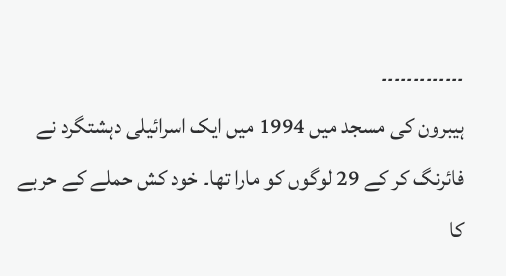۔۔۔۔۔۔۔۔۔۔۔۔۔
ہیبرون کی مسجد میں 1994 میں ایک اسرائیلی دہشتگرد نے فائرنگ کر کے 29 لوگوں کو مارا تھا۔ خود کش حملے کے حربے کا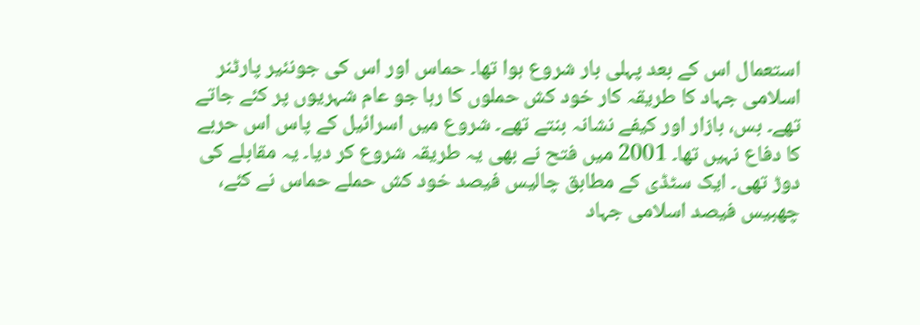استعمال اس کے بعد پہلی بار شروع ہوا تھا۔ حماس اور اس کی جونئیر پارٹنر اسلامی جہاد کا طریقہ کار خود کش حملوں کا رہا جو عام شہریوں پر کئے جاتے تھے۔ بس، بازار اور کیفے نشانہ بنتے تھے۔ شروع میں اسرائیل کے پاس اس حربے کا دفاع نہیں تھا۔ 2001 میں فتح نے بھی یہ طریقہ شروع کر دیا۔ یہ مقابلے کی دوڑ تھی۔ ایک سٹڈی کے مطابق چالیس فیصد خود کش حملے حماس نے کئے، چھبیس فیصد اسلامی جہاد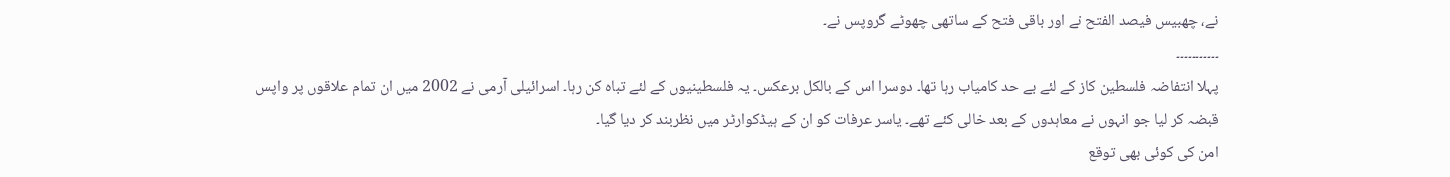نے، چھبیس فیصد الفتح نے اور باقی فتح کے ساتھی چھوٹے گروپس نے۔
۔۔۔۔۔۔۔۔۔۔۔
پہلا انتفاضہ فلسطین کاز کے لئے بے حد کامیاب رہا تھا۔ دوسرا اس کے بالکل برعکس۔ یہ فلسطینیوں کے لئے تباہ کن رہا۔ اسرائیلی آرمی نے 2002 میں ان تمام علاقوں پر واپس قبضہ کر لیا جو انہوں نے معاہدوں کے بعد خالی کئے تھے۔ یاسر عرفات کو ان کے ہیڈکوارٹر میں نظربند کر دیا گیا۔
امن کی کوئی بھی توقع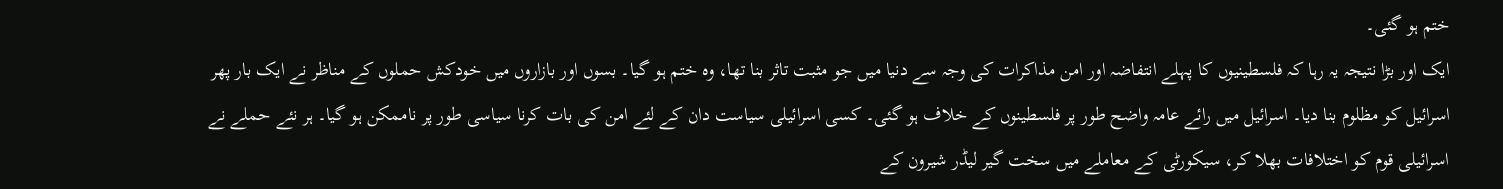ختم ہو گئی۔
ایک اور بڑا نتیجہ یہ رہا کہ فلسطینیوں کا پہلے انتفاضہ اور امن مذاکرات کی وجہ سے دنیا میں جو مثبت تاثر بنا تھا، وہ ختم ہو گیا۔ بسوں اور بازاروں میں خودکش حملوں کے مناظر نے ایک بار پھر اسرائیل کو مظلوم بنا دیا۔ اسرائیل میں رائے عامہ واضح طور پر فلسطینوں کے خلاف ہو گئی۔ کسی اسرائیلی سیاست دان کے لئے امن کی بات کرنا سیاسی طور پر ناممکن ہو گیا۔ ہر نئے حملے نے اسرائیلی قوم کو اختلافات بھلا کر، سیکورٹی کے معاملے میں سخت گیر لیڈر شیرون کے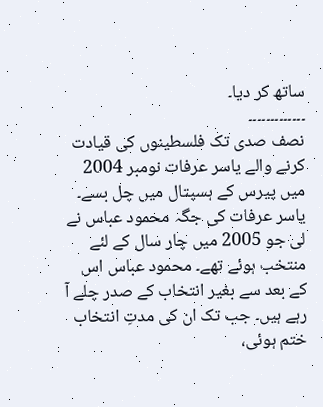ساتھ کر دیا۔
۔۔۔۔۔۔۔۔۔۔۔۔۔
نصف صدی تک فلسطینوں کی قیادت کرنے والے یاسر عرفات نومبر 2004 میں پیرس کے ہسپتال میں چل بسے۔
یاسر عرفات کی جگہ محمود عباس نے لی جو 2005 میں چار سال کے لئے منتخب ہوئے تھے۔ محمود عباس اس کے بعد سے بغیر انتخاب کے صدر چلے آ رہے ہیں۔ جب تک ان کی مدتِ انتخاب ختم ہوئی،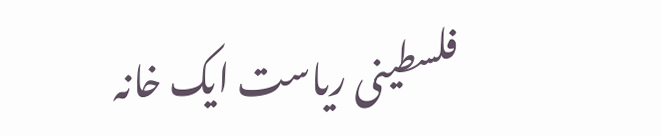فلسطینی ریاست ایک خانہ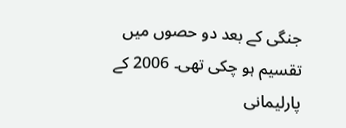جنگی کے بعد دو حصوں میں تقسیم ہو چکی تھی۔ 2006 کے پارلیمانی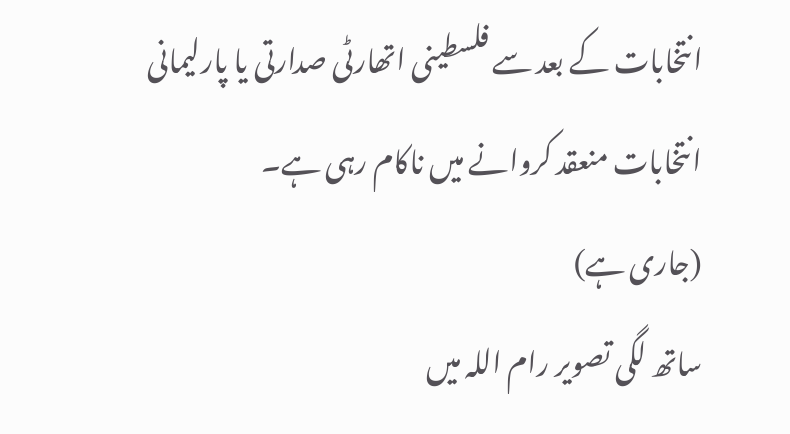انتخابات کے بعد سے فلسطینی اتھارٹی صدارتی یا پارلیمانی انتخابات منعقد کروانے میں ناکام رہی ہے۔
(جاری ہے)
ساتھ لگی تصویر رام اللہ میں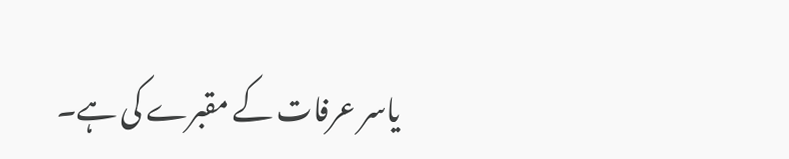یاسر عرفات کے مقبرے کی ہے۔